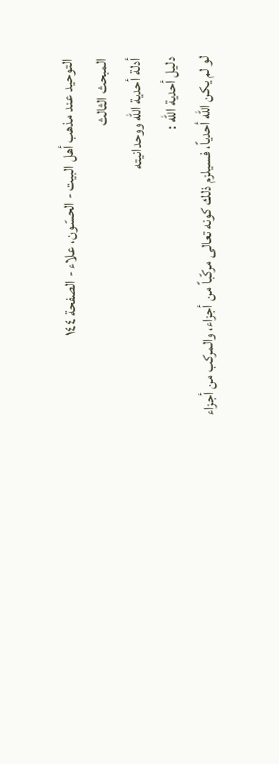التوحيد عند مذهب أهل البيت - الحسّون، علاء - الصفحة ١٤٤
المبحث الثالث
أدلة أحدية الله ووحدانيته
دليل أحدية الله :
لو لم يكن الله أحدياً، فسيلزم ذلك كونه تعالى مركّباً من أجزاء، والمركب من أجزاء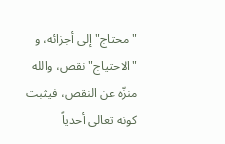"محتاج" إلى أجزائه، و "الاحتياج" نقص، والله منزّه عن النقص، فيثبت كونه تعالى أحدياً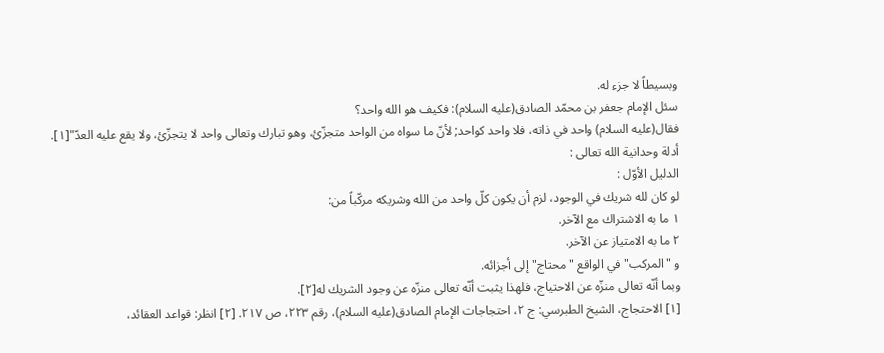وبسيطاً لا جزء له.
سئل الإمام جعفر بن محمّد الصادق(عليه السلام): فكيف هو الله واحد؟
فقال(عليه السلام) واحد في ذاته، فلا واحد كواحد; لأنّ ما سواه من الواحد متجزّئ، وهو تبارك وتعالى واحد لا يتجزّئ، ولا يقع عليه العدّ"[١].
أدلة وحدانية الله تعالى :
الدليل الأوّل :
لو كان لله شريك في الوجود، لزم أن يكون كلّ واحد من الله وشريكه مركّباً من:
١ ما به الاشتراك مع الآخر.
٢ ما به الامتياز عن الآخر.
و "المركب" في الواقع "محتاج" إلى أجزائه.
وبما أنّه تعالى منزّه عن الاحتياج، فلهذا يثبت أنّه تعالى منزّه عن وجود الشريك له[٢].
[١] الاحتجاج، الشيخ الطبرسي: ج ٢، احتجاجات الإمام الصادق(عليه السلام)، رقم ٢٢٣، ص ٢١٧. [٢] انظر: قواعد العقائد،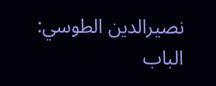نصيرالدين الطوسي: الباب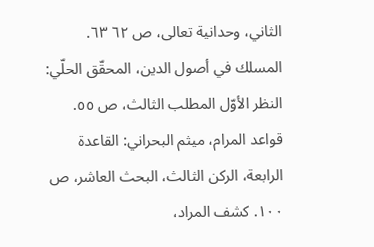الثاني، وحدانية تعالى، ص ٦٢ ٦٣. المسلك في أصول الدين، المحقّق الحلّي: النظر الأوّل المطلب الثالث، ص ٥٥. قواعد المرام، ميثم البحراني: القاعدة الرابعة، الركن الثالث، البحث العاشر، ص ١٠٠. كشف المراد،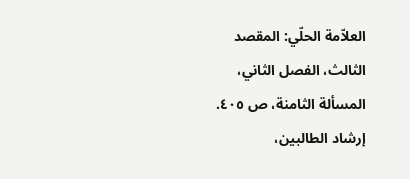العلاّمة الحلّي: المقصد الثالث، الفصل الثاني، المسألة الثامنة، ص ٤٠٥. إرشاد الطالبين،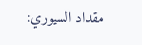مقداد السيوري: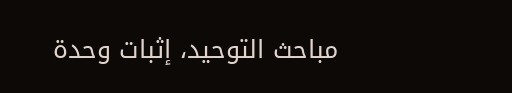مباحث التوحيد، إثبات وحدة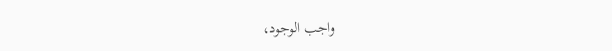واجب الوجود،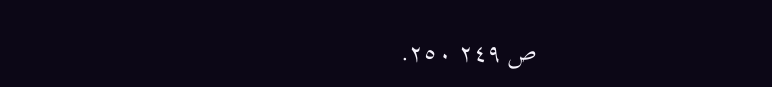ص ٢٤٩ ٢٥٠.